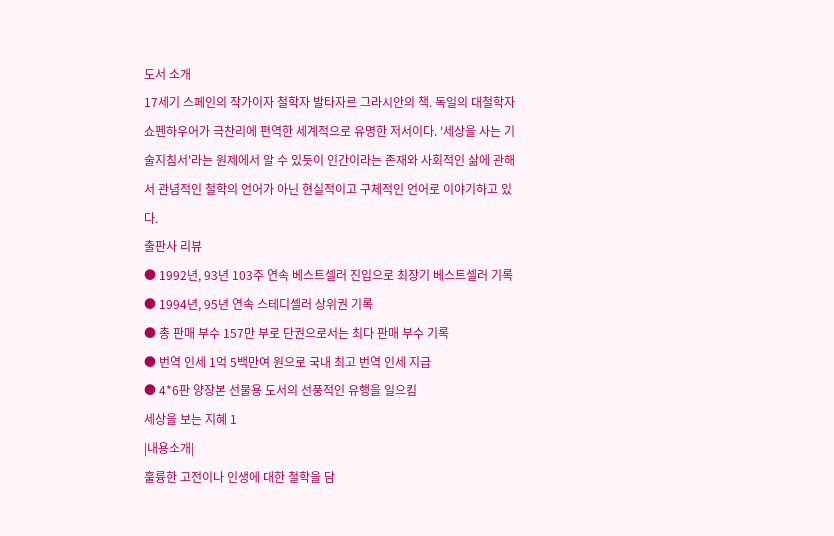도서 소개
17세기 스페인의 작가이자 철학자 발타자르 그라시안의 책. 독일의 대철학자 쇼펜하우어가 극찬리에 편역한 세계적으로 유명한 저서이다. '세상을 사는 기술지침서'라는 원제에서 알 수 있듯이 인간이라는 존재와 사회적인 삶에 관해서 관념적인 철학의 언어가 아닌 현실적이고 구체적인 언어로 이야기하고 있다.
출판사 리뷰
● 1992년, 93년 103주 연속 베스트셀러 진입으로 최장기 베스트셀러 기록
● 1994년, 95년 연속 스테디셀러 상위권 기록
● 총 판매 부수 157만 부로 단권으로서는 최다 판매 부수 기록
● 번역 인세 1억 5백만여 원으로 국내 최고 번역 인세 지급
● 4*6판 양장본 선물용 도서의 선풍적인 유행을 일으킴
세상을 보는 지혜 1
|내용소개|
훌륭한 고전이나 인생에 대한 철학을 담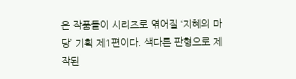은 작품들이 시리즈로 엮어질 ‘지혜의 마당’ 기획 제1편이다. 색다른 판형으로 제작된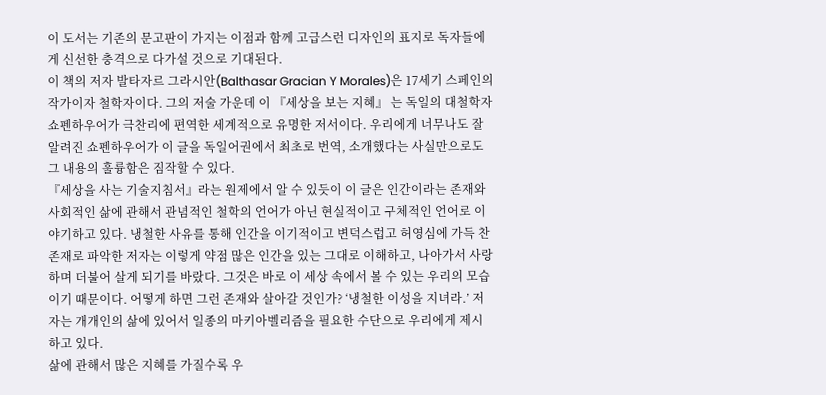이 도서는 기존의 문고판이 가지는 이점과 함께 고급스런 디자인의 표지로 독자들에게 신선한 충격으로 다가설 것으로 기대된다.
이 책의 저자 발타자르 그라시안(Balthasar Gracian Y Morales)은 17세기 스페인의 작가이자 철학자이다. 그의 저술 가운데 이 『세상을 보는 지혜』 는 독일의 대철학자 쇼펜하우어가 극찬리에 편역한 세계적으로 유명한 저서이다. 우리에게 너무나도 잘 알려진 쇼펜하우어가 이 글을 독일어권에서 최초로 번역, 소개했다는 사실만으로도 그 내용의 훌륭함은 짐작할 수 있다.
『세상을 사는 기술지침서』라는 원제에서 알 수 있듯이 이 글은 인간이라는 존재와 사회적인 삶에 관해서 관념적인 철학의 언어가 아닌 현실적이고 구체적인 언어로 이야기하고 있다. 냉철한 사유를 통해 인간을 이기적이고 변덕스럽고 허영심에 가득 찬 존재로 파악한 저자는 이렇게 약점 많은 인간을 있는 그대로 이해하고, 나아가서 사랑하며 더불어 살게 되기를 바랐다. 그것은 바로 이 세상 속에서 볼 수 있는 우리의 모습이기 때문이다. 어떻게 하면 그런 존재와 살아갈 것인가? ‘냉철한 이성을 지녀라.’ 저자는 개개인의 삶에 있어서 일종의 마키아벨리즘을 필요한 수단으로 우리에게 제시하고 있다.
삶에 관해서 많은 지혜를 가질수록 우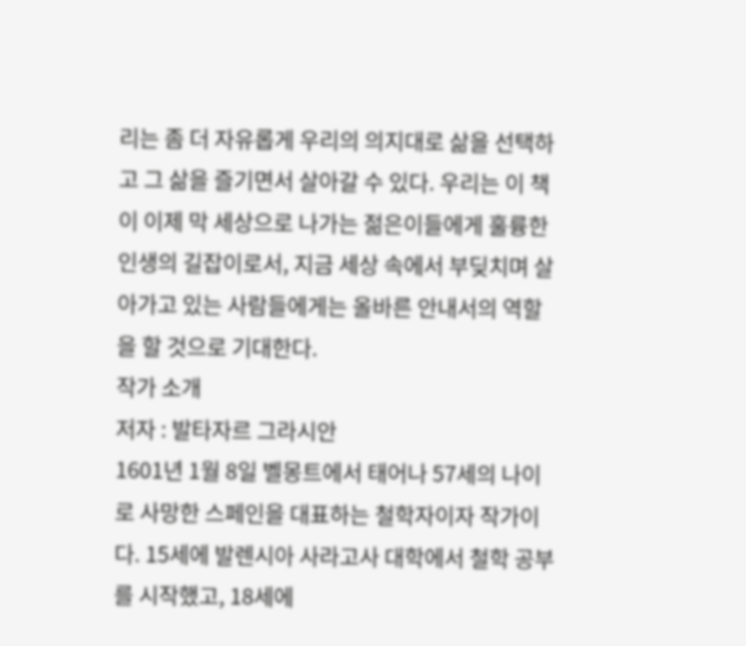리는 좀 더 자유롭게 우리의 의지대로 삶을 선택하고 그 삶을 즐기면서 살아갈 수 있다. 우리는 이 책이 이제 막 세상으로 나가는 젊은이들에게 훌륭한 인생의 길잡이로서, 지금 세상 속에서 부딪치며 살아가고 있는 사람들에게는 올바른 안내서의 역할을 할 것으로 기대한다.
작가 소개
저자 : 발타자르 그라시안
1601년 1월 8일 벨몽트에서 태어나 57세의 나이로 사망한 스페인을 대표하는 철학자이자 작가이다. 15세에 발렌시아 사라고사 대학에서 철학 공부를 시작했고, 18세에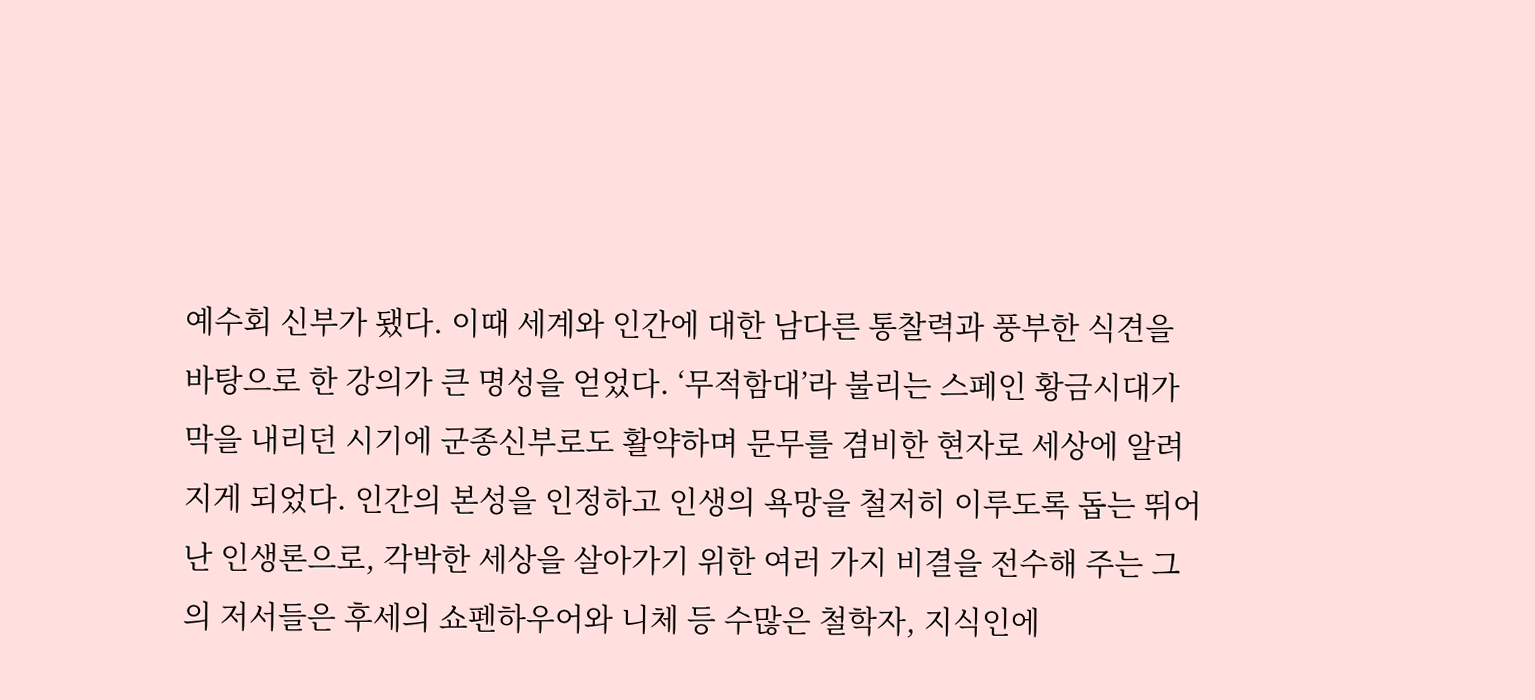예수회 신부가 됐다. 이때 세계와 인간에 대한 남다른 통찰력과 풍부한 식견을 바탕으로 한 강의가 큰 명성을 얻었다. ‘무적함대’라 불리는 스페인 황금시대가 막을 내리던 시기에 군종신부로도 활약하며 문무를 겸비한 현자로 세상에 알려지게 되었다. 인간의 본성을 인정하고 인생의 욕망을 철저히 이루도록 돕는 뛰어난 인생론으로, 각박한 세상을 살아가기 위한 여러 가지 비결을 전수해 주는 그의 저서들은 후세의 쇼펜하우어와 니체 등 수많은 철학자, 지식인에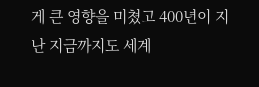게 큰 영향을 미쳤고 400년이 지난 지금까지도 세계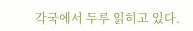각국에서 두루 읽히고 있다.